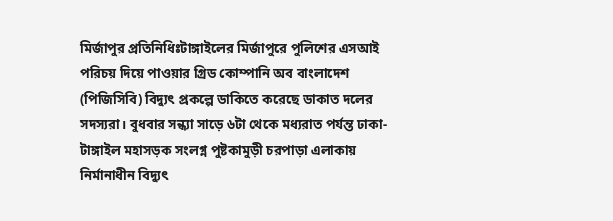মির্জাপুর প্রতিনিধিঃটাঙ্গাইলের মির্জাপুরে পুলিশের এসআই পরিচয় দিয়ে পাওয়ার গ্রিড কোম্পানি অব বাংলাদেশ (পিজিসিবি) বিদ্যুৎ প্রকল্পে ডাকিতে করেছে ডাকাত দলের সদস্যরা। বুধবার সন্ধ্যা সাড়ে ৬টা থেকে মধ্যরাত পর্যন্ত ঢাকা-টাঙ্গাইল মহাসড়ক সংলগ্ন পুষ্টকামুড়ী চরপাড়া এলাকায় নির্মানাধীন বিদ্যুৎ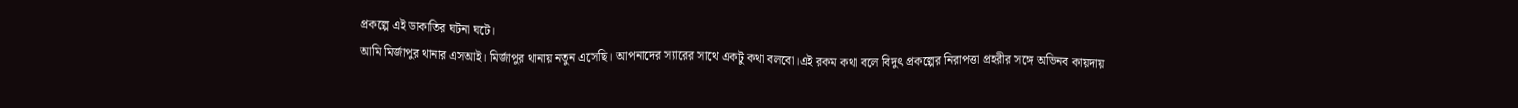প্রকল্পে এই ডাকাতির ঘটনা ঘটে।
আমি মির্জাপুর থানার এসআই। মির্জাপুর থানায় নতুন এসেছি। আপনাদের স্যারের সাথে একটু কথা বলবো।এই রকম কথা বলে বিদুৎ প্রকল্পের নিরাপত্তা প্রহরীর সঙ্গে অভিনব কায়দায়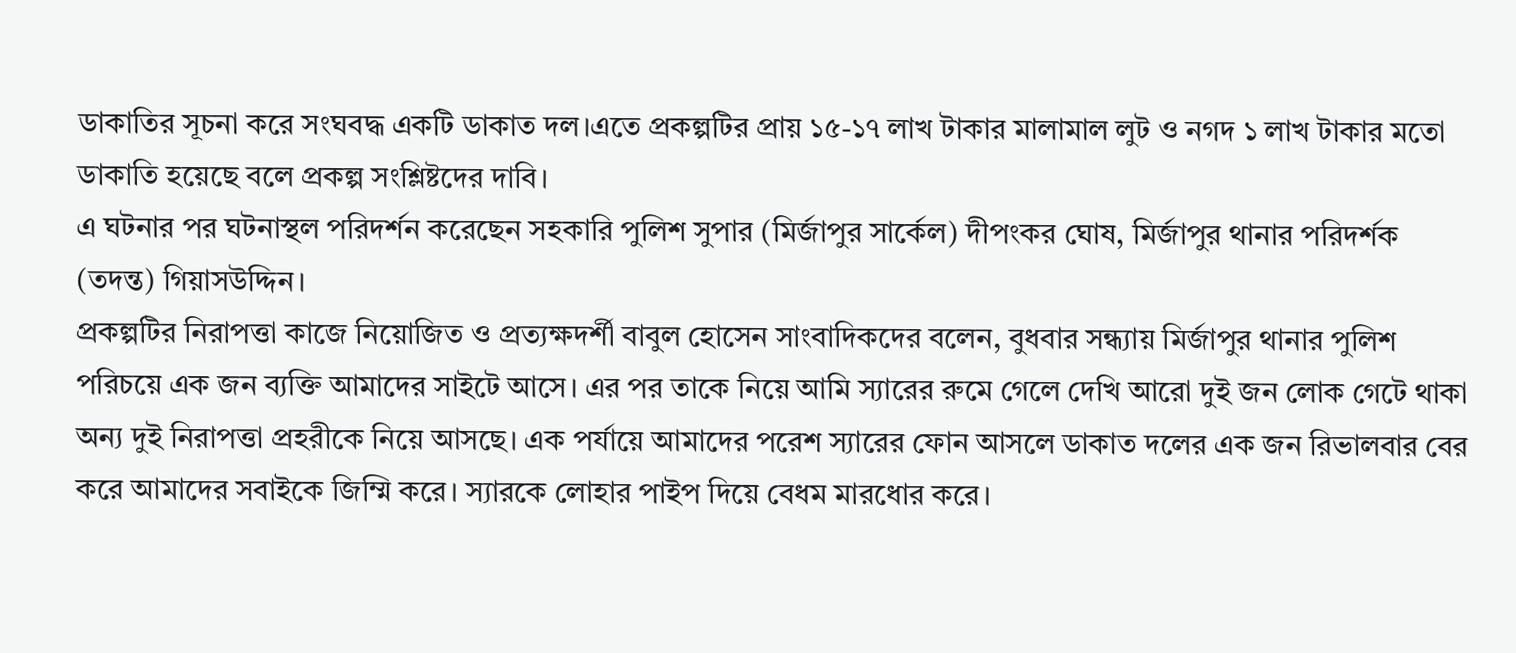ডাকাতির সূচনা করে সংঘবদ্ধ একটি ডাকাত দল।এতে প্রকল্পটির প্রায় ১৫-১৭ লাখ টাকার মালামাল লুট ও নগদ ১ লাখ টাকার মতো ডাকাতি হয়েছে বলে প্রকল্প সংশ্লিষ্টদের দাবি।
এ ঘটনার পর ঘটনাস্থল পরিদর্শন করেছেন সহকারি পুলিশ সুপার (মির্জাপুর সার্কেল) দীপংকর ঘোষ, মির্জাপুর থানার পরিদর্শক (তদন্ত) গিয়াসউদ্দিন।
প্রকল্পটির নিরাপত্তা কাজে নিয়োজিত ও প্রত্যক্ষদর্শী বাবুল হোসেন সাংবাদিকদের বলেন, বুধবার সন্ধ্যায় মির্জাপুর থানার পুলিশ পরিচয়ে এক জন ব্যক্তি আমাদের সাইটে আসে। এর পর তাকে নিয়ে আমি স্যারের রুমে গেলে দেখি আরো দুই জন লোক গেটে থাকা অন্য দুই নিরাপত্তা প্রহরীকে নিয়ে আসছে। এক পর্যায়ে আমাদের পরেশ স্যারের ফোন আসলে ডাকাত দলের এক জন রিভালবার বের করে আমাদের সবাইকে জিম্মি করে। স্যারকে লোহার পাইপ দিয়ে বেধম মারধোর করে।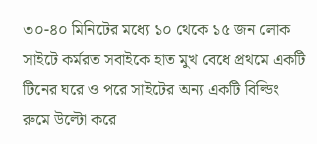৩০-৪০ মিনিটের মধ্যে ১০ থেকে ১৫ জন লোক সাইটে কর্মরত সবাইকে হাত মুখ বেধে প্রথমে একটি টিনের ঘরে ও পরে সাইটের অন্য একটি বিল্ডিং রুমে উল্টো করে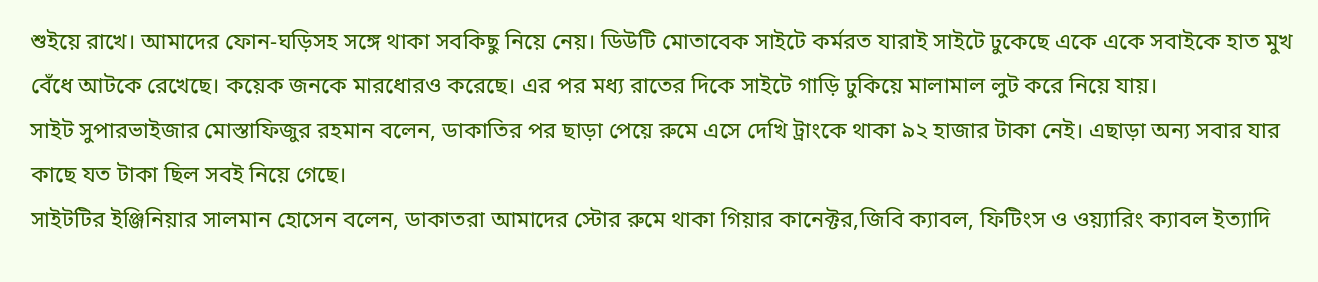শুইয়ে রাখে। আমাদের ফোন-ঘড়িসহ সঙ্গে থাকা সবকিছু নিয়ে নেয়। ডিউটি মোতাবেক সাইটে কর্মরত যারাই সাইটে ঢুকেছে একে একে সবাইকে হাত মুখ বেঁধে আটকে রেখেছে। কয়েক জনকে মারধোরও করেছে। এর পর মধ্য রাতের দিকে সাইটে গাড়ি ঢুকিয়ে মালামাল লুট করে নিয়ে যায়।
সাইট সুপারভাইজার মোস্তাফিজুর রহমান বলেন, ডাকাতির পর ছাড়া পেয়ে রুমে এসে দেখি ট্রাংকে থাকা ৯২ হাজার টাকা নেই। এছাড়া অন্য সবার যার কাছে যত টাকা ছিল সবই নিয়ে গেছে।
সাইটটির ইঞ্জিনিয়ার সালমান হোসেন বলেন, ডাকাতরা আমাদের স্টোর রুমে থাকা গিয়ার কানেক্টর,জিবি ক্যাবল, ফিটিংস ও ওয়্যারিং ক্যাবল ইত্যাদি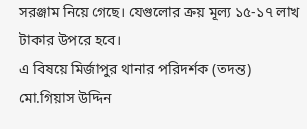সরঞ্জাম নিয়ে গেছে। যেগুলোর ক্রয় মূল্য ১৫-১৭ লাখ টাকার উপরে হবে।
এ বিষয়ে মির্জাপুর থানার পরিদর্শক (তদন্ত) মো.গিয়াস উদ্দিন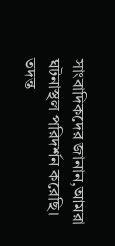সাংবাদিকদের জানান,আমরা ঘটনাস্থল পরিদর্শন করেছি। তদন্ত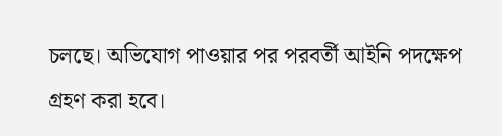চলছে। অভিযোগ পাওয়ার পর পরবর্তী আইনি পদক্ষেপ গ্রহণ করা হবে।